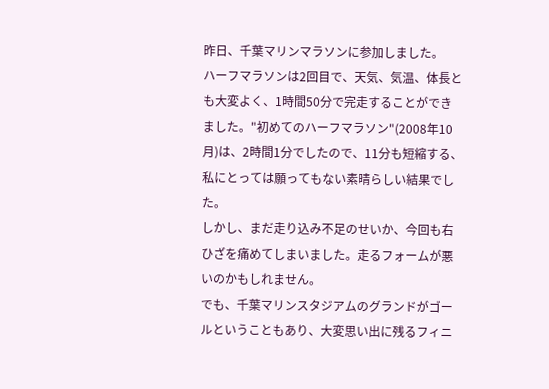昨日、千葉マリンマラソンに参加しました。
ハーフマラソンは2回目で、天気、気温、体長とも大変よく、1時間50分で完走することができました。"初めてのハーフマラソン"(2008年10月)は、2時間1分でしたので、11分も短縮する、私にとっては願ってもない素晴らしい結果でした。
しかし、まだ走り込み不足のせいか、今回も右ひざを痛めてしまいました。走るフォームが悪いのかもしれません。
でも、千葉マリンスタジアムのグランドがゴールということもあり、大変思い出に残るフィニ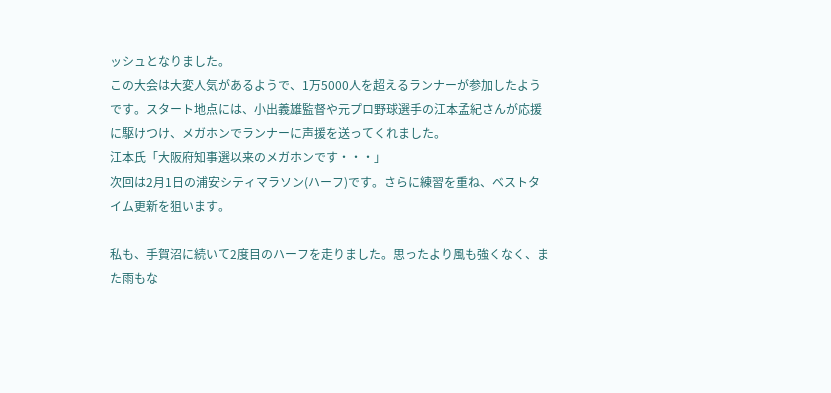ッシュとなりました。
この大会は大変人気があるようで、1万5000人を超えるランナーが参加したようです。スタート地点には、小出義雄監督や元プロ野球選手の江本孟紀さんが応援に駆けつけ、メガホンでランナーに声援を送ってくれました。
江本氏「大阪府知事選以来のメガホンです・・・」
次回は2月1日の浦安シティマラソン(ハーフ)です。さらに練習を重ね、ベストタイム更新を狙います。

私も、手賀沼に続いて2度目のハーフを走りました。思ったより風も強くなく、また雨もな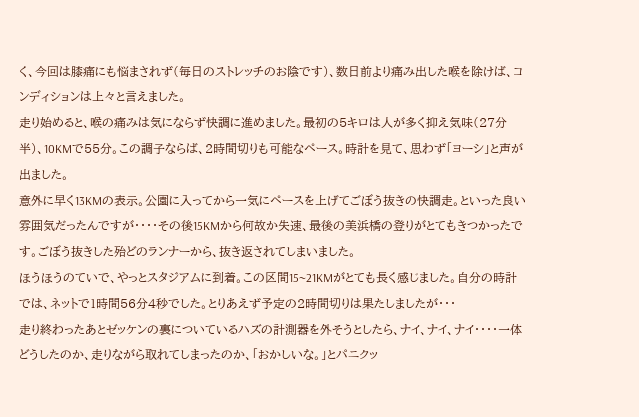く、今回は膝痛にも悩まされず(毎日のストレッチのお陰です)、数日前より痛み出した喉を除けば、コンディションは上々と言えました。
走り始めると、喉の痛みは気にならず快調に進めました。最初の5キロは人が多く抑え気味(27分半)、10KMで55分。この調子ならば、2時間切りも可能なペース。時計を見て、思わず「ヨーシ」と声が出ました。
意外に早く13KMの表示。公園に入ってから一気にペースを上げてごぼう抜きの快調走。といった良い雰囲気だったんですが・・・・その後15KMから何故か失速、最後の美浜橋の登りがとてもきつかったです。ごぼう抜きした殆どのランナーから、抜き返されてしまいました。
ほうほうのていで、やっとスタジアムに到着。この区間15~21KMがとても長く感じました。自分の時計では、ネットで1時間56分4秒でした。とりあえず予定の2時間切りは果たしましたが・・・
走り終わったあとゼッケンの裏についているハズの計測器を外そうとしたら、ナイ、ナイ、ナイ・・・・一体どうしたのか、走りながら取れてしまったのか、「おかしいな。」とパニクッ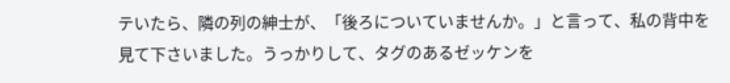テいたら、隣の列の紳士が、「後ろについていませんか。」と言って、私の背中を見て下さいました。うっかりして、タグのあるゼッケンを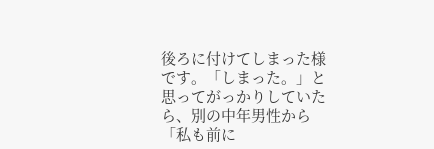後ろに付けてしまった様です。「しまった。」と思ってがっかりしていたら、別の中年男性から「私も前に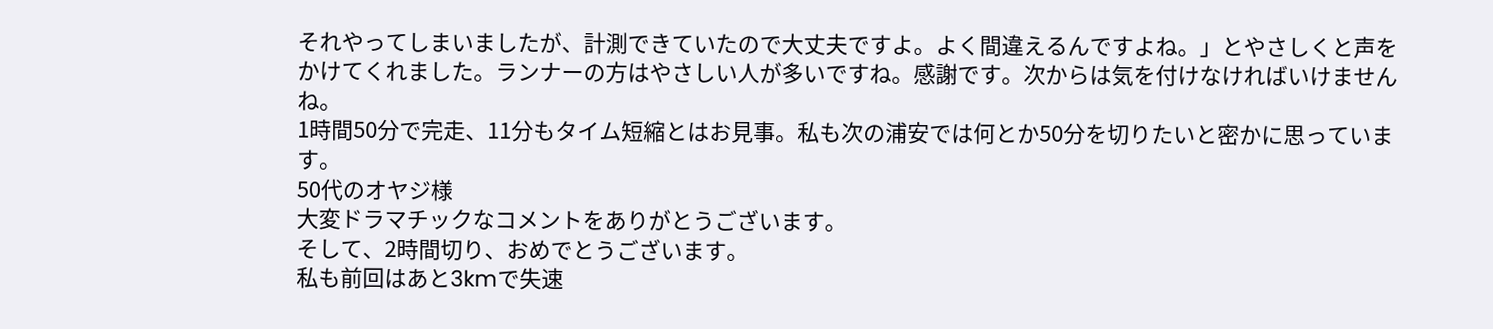それやってしまいましたが、計測できていたので大丈夫ですよ。よく間違えるんですよね。」とやさしくと声をかけてくれました。ランナーの方はやさしい人が多いですね。感謝です。次からは気を付けなければいけませんね。
1時間50分で完走、11分もタイム短縮とはお見事。私も次の浦安では何とか50分を切りたいと密かに思っています。
50代のオヤジ様
大変ドラマチックなコメントをありがとうございます。
そして、2時間切り、おめでとうございます。
私も前回はあと3kmで失速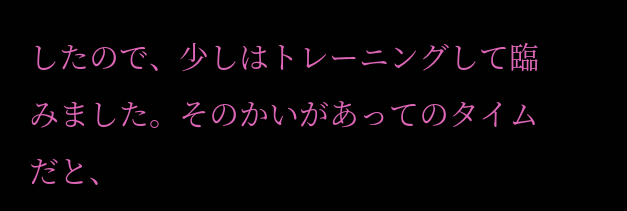したので、少しはトレーニングして臨みました。そのかいがあってのタイムだと、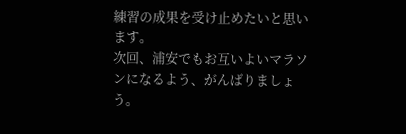練習の成果を受け止めたいと思います。
次回、浦安でもお互いよいマラソンになるよう、がんばりましょう。